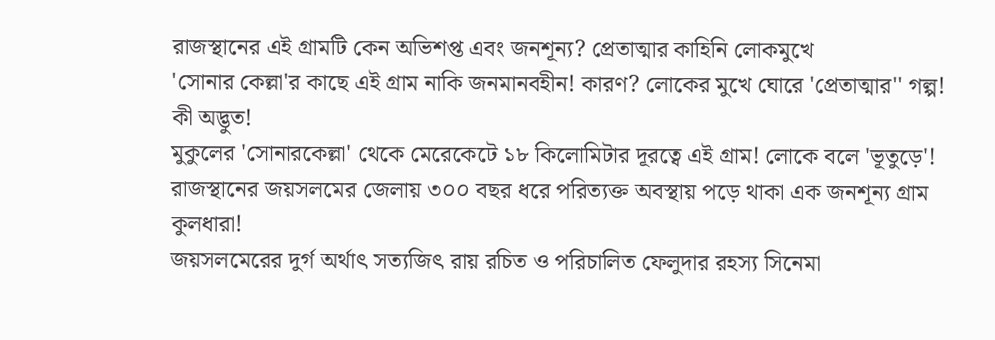রাজস্থানের এই গ্রামটি কেন অভিশপ্ত এবং জনশূন্য? প্রেতাত্মার কাহিনি লোকমুখে
'সোনার কেল্লা'র কাছে এই গ্রাম নাকি জনমানবহীন! কারণ? লোকের মুখে ঘোরে 'প্রেতাত্মার'' গল্প! কী অদ্ভুত!
মুকুলের 'সোনারকেল্লা' থেকে মেরেকেটে ১৮ কিলোমিটার দূরত্বে এই গ্রাম! লোকে বলে 'ভূতুড়ে'! রাজস্থানের জয়সলমের জেলায় ৩০০ বছর ধরে পরিত্যক্ত অবস্থায় পড়ে থাকা এক জনশূন্য গ্রাম কুলধারা!
জয়সলমেরের দুর্গ অর্থাৎ সত্যজিৎ রায় রচিত ও পরিচালিত ফেলুদার রহস্য সিনেমা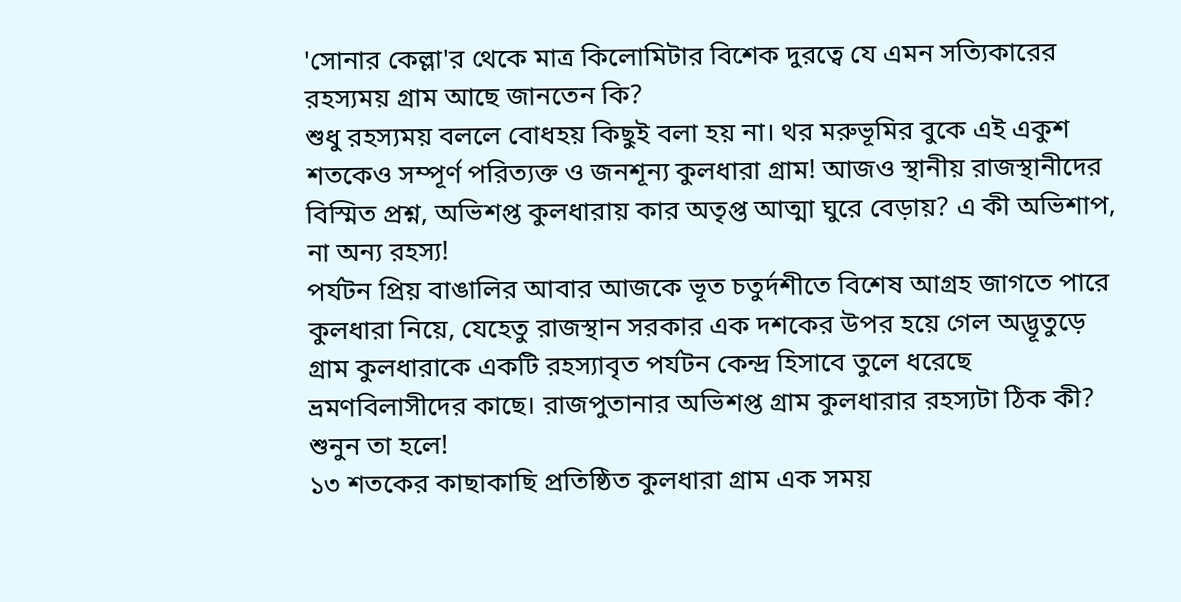'সোনার কেল্লা'র থেকে মাত্র কিলোমিটার বিশেক দুরত্বে যে এমন সত্যিকারের রহস্যময় গ্রাম আছে জানতেন কি?
শুধু রহস্যময় বললে বোধহয় কিছুই বলা হয় না। থর মরুভূমির বুকে এই একুশ শতকেও সম্পূর্ণ পরিত্যক্ত ও জনশূন্য কুলধারা গ্রাম! আজও স্থানীয় রাজস্থানীদের বিস্মিত প্রশ্ন, অভিশপ্ত কুলধারায় কার অতৃপ্ত আত্মা ঘুরে বেড়ায়? এ কী অভিশাপ, না অন্য রহস্য!
পর্যটন প্রিয় বাঙালির আবার আজকে ভূত চতুর্দশীতে বিশেষ আগ্রহ জাগতে পারে কুলধারা নিয়ে, যেহেতু রাজস্থান সরকার এক দশকের উপর হয়ে গেল অদ্ভূতুড়ে গ্রাম কুলধারাকে একটি রহস্যাবৃত পর্যটন কেন্দ্র হিসাবে তুলে ধরেছে ভ্রমণবিলাসীদের কাছে। রাজপুতানার অভিশপ্ত গ্রাম কুলধারার রহস্যটা ঠিক কী? শুনুন তা হলে!
১৩ শতকের কাছাকাছি প্রতিষ্ঠিত কুলধারা গ্রাম এক সময়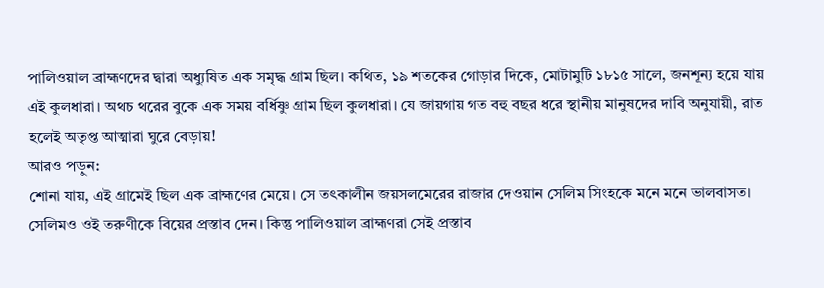পালিওয়াল ব্রাহ্মণদের দ্বারা অধ্যুষিত এক সমৃদ্ধ গ্রাম ছিল। কথিত, ১৯ শতকের গোড়ার দিকে, মোটামুটি ১৮১৫ সালে, জনশূন্য হয়ে যায় এই কুলধারা। অথচ থরের বুকে এক সময় বর্ধিষ্ণু গ্রাম ছিল কুলধারা। যে জায়গায় গত বহু বছর ধরে স্থানীয় মানুষদের দাবি অনুযায়ী, রাত হলেই অতৃপ্ত আত্মারা ঘুরে বেড়ায়!
আরও পড়ুন:
শোনা যায়, এই গ্রামেই ছিল এক ব্রাহ্মণের মেয়ে। সে তৎকালীন জয়সলমেরের রাজার দেওয়ান সেলিম সিংহকে মনে মনে ভালবাসত। সেলিমও ওই তরুণীকে বিয়ের প্রস্তাব দেন। কিন্তু পালিওয়াল ব্রাহ্মণরা সেই প্রস্তাব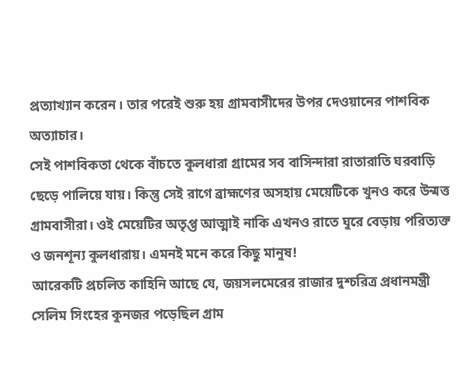প্রত্যাখ্যান করেন। তার পরেই শুরু হয় গ্রামবাসীদের উপর দেওয়ানের পাশবিক অত্যাচার।
সেই পাশবিকতা থেকে বাঁচতে কুলধারা গ্রামের সব বাসিন্দারা রাতারাতি ঘরবাড়ি ছেড়ে পালিয়ে যায়। কিন্তু সেই রাগে ব্রাহ্মণের অসহায় মেয়েটিকে খুনও করে উন্মত্ত গ্রামবাসীরা। ওই মেয়েটির অতৃপ্ত আত্মাই নাকি এখনও রাতে ঘুরে বেড়ায় পরিত্যক্ত ও জনশূন্য কুলধারায়। এমনই মনে করে কিছু মানুষ!
আরেকটি প্রচলিত কাহিনি আছে যে, জয়সলমেরের রাজার দুশ্চরিত্র প্রধানমন্ত্রী সেলিম সিংহের কুনজর পড়েছিল গ্রাম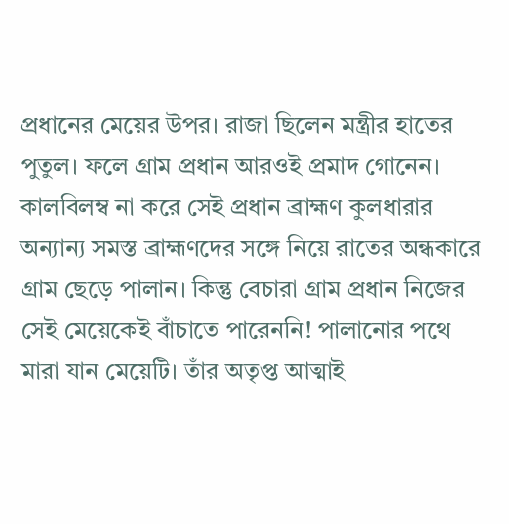প্রধানের মেয়ের উপর। রাজা ছিলেন মন্ত্রীর হাতের পুতুল। ফলে গ্রাম প্রধান আরওই প্রমাদ গোনেন।
কালবিলম্ব না করে সেই প্রধান ব্রাহ্মণ কুলধারার অন্যান্য সমস্ত ব্রাহ্মণদের সঙ্গে নিয়ে রাতের অন্ধকারে গ্রাম ছেড়ে পালান। কিন্তু বেচারা গ্রাম প্রধান নিজের সেই মেয়েকেই বাঁচাতে পারেননি! পালানোর পথে মারা যান মেয়েটি। তাঁর অতৃপ্ত আত্মাই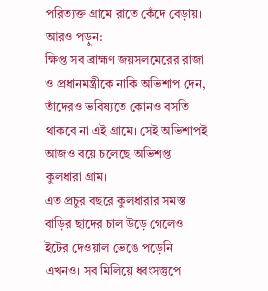পরিত্যক্ত গ্রামে রাতে কেঁদে বেড়ায়।
আরও পড়ুন:
ক্ষিপ্ত সব ব্রাহ্মণ জয়সলমেরের রাজা ও প্রধানমন্ত্রীকে নাকি অভিশাপ দেন, তাঁদেরও ভবিষ্যতে কোনও বসতি থাকবে না এই গ্রামে। সেই অভিশাপই আজও বয়ে চলেছে অভিশপ্ত কুলধারা গ্রাম।
এত প্রচুর বছরে কুলধারার সমস্ত বাড়ির ছাদের চাল উড়ে গেলেও ইটের দেওয়াল ভেঙে পড়েনি এখনও। সব মিলিয়ে ধ্বংসস্তুপে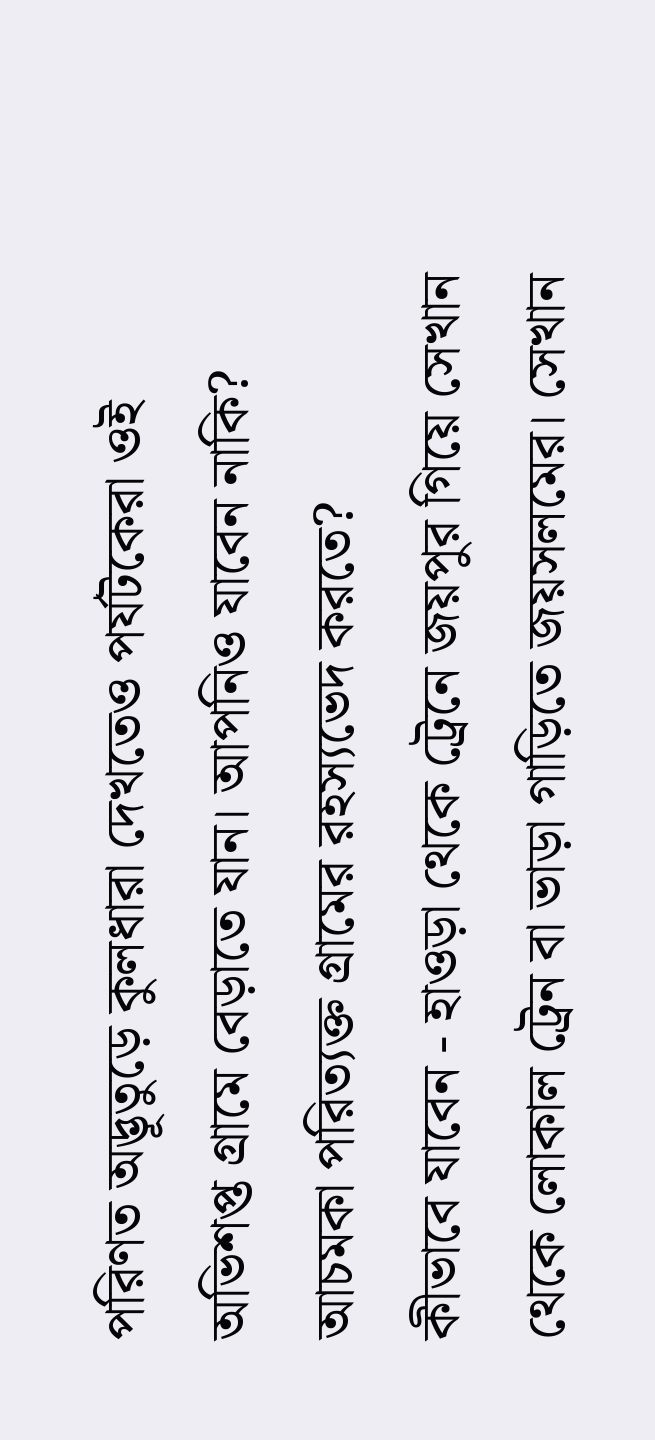পরিণত অদ্ভূতুড়ে কুলধারা দেখতেও পর্যটকেরা ওই অভিশপ্ত গ্রামে বেড়াতে যান। আপনিও যাবেন নাকি? আচমকা পরিত্যক্ত গ্রামের রহস্যভেদ করতে?
কীভাবে যাবেন - হাওড়া থেকে ট্রেনে জয়পুর গিয়ে সেখান থেকে লোকাল ট্রেন বা ভাড়া গাড়িতে জয়সলমের। সেখান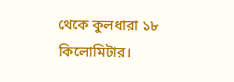থেকে কুলধারা ১৮ কিলোমিটার।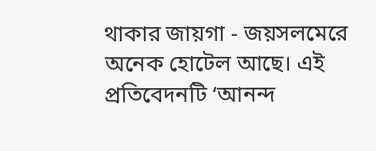থাকার জায়গা - জয়সলমেরে অনেক হোটেল আছে। এই প্রতিবেদনটি ‘আনন্দ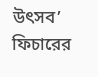উৎসব’ ফিচারের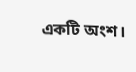একটি অংশ।